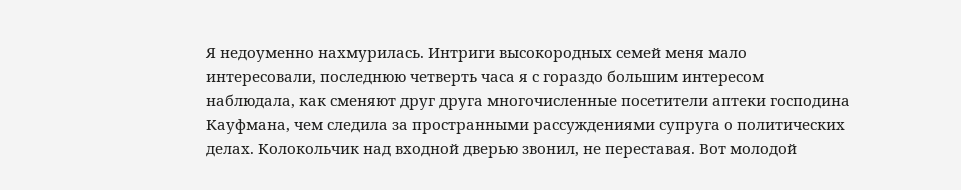Я недоуменно нахмурилась. Интриги высокородных семей меня мало интересовали, последнюю четверть часа я с гораздо большим интересом наблюдала, как сменяют друг друга многочисленные посетители аптеки господина Кауфмана, чем следила за пространными рассуждениями супруга о политических делах. Колокольчик над входной дверью звонил, не переставая. Вот молодой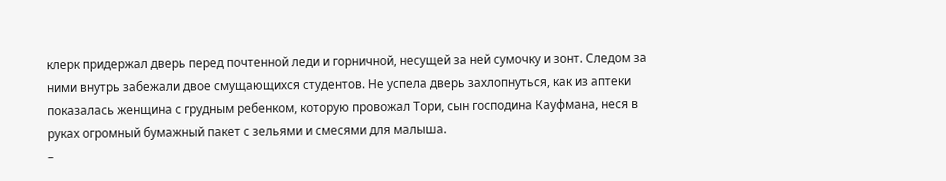клерк придержал дверь перед почтенной леди и горничной, несущей за ней сумочку и зонт. Следом за ними внутрь забежали двое смущающихся студентов. Не успела дверь захлопнуться, как из аптеки показалась женщина с грудным ребенком, которую провожал Тори, сын господина Кауфмана, неся в руках огромный бумажный пакет с зельями и смесями для малыша.
–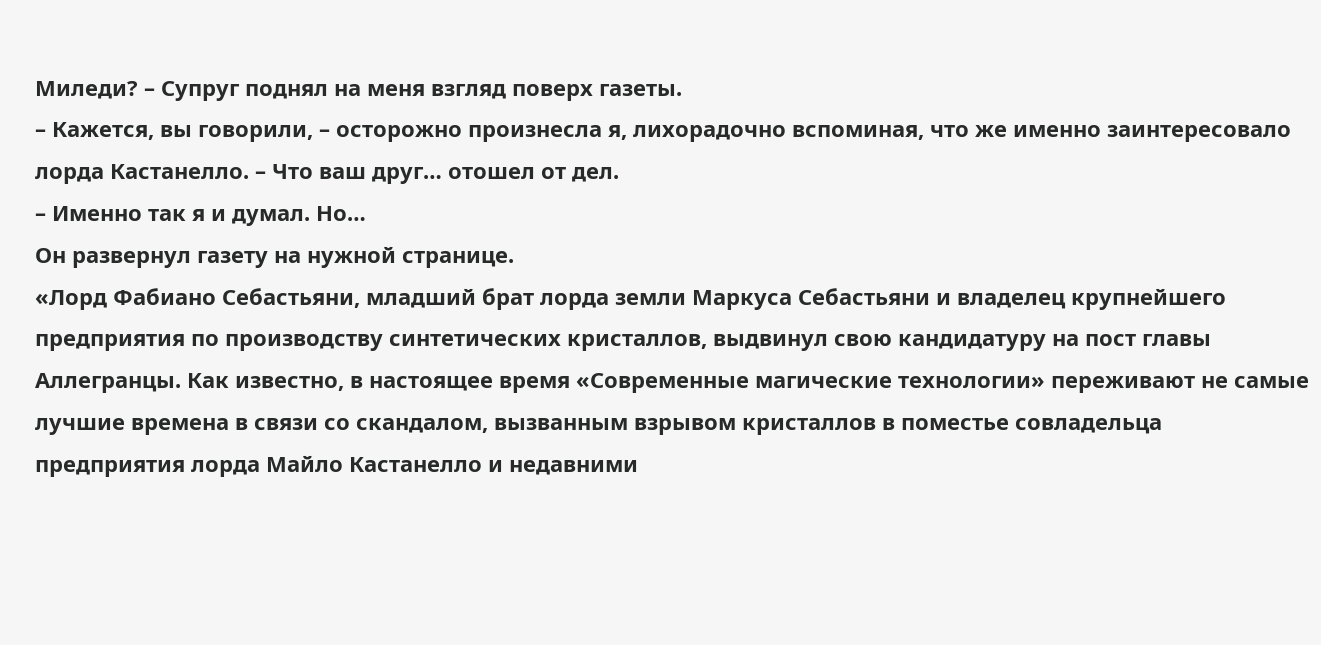Миледи? – Супруг поднял на меня взгляд поверх газеты.
– Кажется, вы говорили, – осторожно произнесла я, лихорадочно вспоминая, что же именно заинтересовало лорда Кастанелло. – Что ваш друг… отошел от дел.
– Именно так я и думал. Но…
Он развернул газету на нужной странице.
«Лорд Фабиано Себастьяни, младший брат лорда земли Маркуса Себастьяни и владелец крупнейшего предприятия по производству синтетических кристаллов, выдвинул свою кандидатуру на пост главы Аллегранцы. Как известно, в настоящее время «Современные магические технологии» переживают не самые лучшие времена в связи со скандалом, вызванным взрывом кристаллов в поместье совладельца предприятия лорда Майло Кастанелло и недавними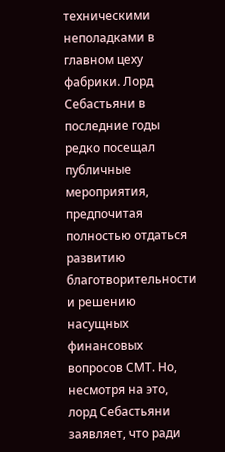техническими неполадками в главном цеху фабрики. Лорд Себастьяни в последние годы редко посещал публичные мероприятия, предпочитая полностью отдаться развитию благотворительности и решению насущных финансовых вопросов СМТ. Но, несмотря на это, лорд Себастьяни заявляет, что ради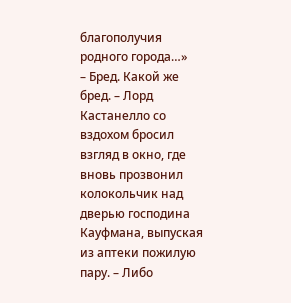благополучия родного города…»
– Бред. Какой же бред. – Лорд Кастанелло со вздохом бросил взгляд в окно, где вновь прозвонил колокольчик над дверью господина Кауфмана, выпуская из аптеки пожилую пару. – Либо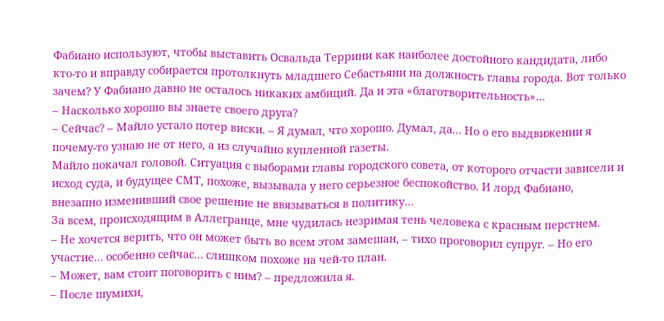Фабиано используют, чтобы выставить Освальда Террини как наиболее достойного кандидата, либо кто-то и вправду собирается протолкнуть младшего Себастьяни на должность главы города. Вот только зачем? У Фабиано давно не осталось никаких амбиций. Да и эта «благотворительность»…
– Насколько хорошо вы знаете своего друга?
– Сейчас? – Майло устало потер виски. – Я думал, что хорошо. Думал, да… Но о его выдвижении я почему-то узнаю не от него, а из случайно купленной газеты.
Майло покачал головой. Ситуация с выборами главы городского совета, от которого отчасти зависели и исход суда, и будущее СМТ, похоже, вызывала у него серьезное беспокойство. И лорд Фабиано, внезапно изменивший свое решение не ввязываться в политику…
За всем, происходящим в Аллегранце, мне чудилась незримая тень человека с красным перстнем.
– Не хочется верить, что он может быть во всем этом замешан, – тихо проговорил супруг. – Но его участие… особенно сейчас… слишком похоже на чей-то план.
– Может, вам стоит поговорить с ним? – предложила я.
– После шумихи,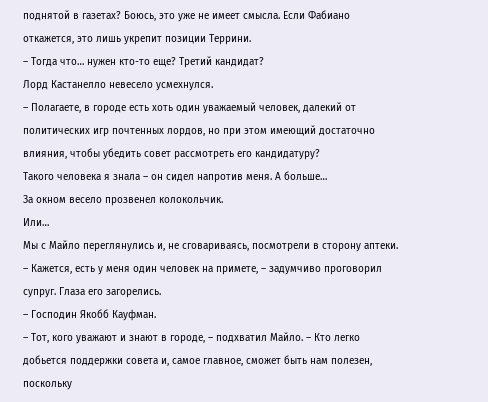поднятой в газетах? Боюсь, это уже не имеет смысла. Если Фабиано откажется, это лишь укрепит позиции Террини.
– Тогда что… нужен кто-то еще? Третий кандидат?
Лорд Кастанелло невесело усмехнулся.
– Полагаете, в городе есть хоть один уважаемый человек, далекий от политических игр почтенных лордов, но при этом имеющий достаточно влияния, чтобы убедить совет рассмотреть его кандидатуру?
Такого человека я знала – он сидел напротив меня. А больше…
За окном весело прозвенел колокольчик.
Или…
Мы с Майло переглянулись и, не сговариваясь, посмотрели в сторону аптеки.
– Кажется, есть у меня один человек на примете, – задумчиво проговорил супруг. Глаза его загорелись.
– Господин Якобб Кауфман.
– Тот, кого уважают и знают в городе, – подхватил Майло. – Кто легко добьется поддержки совета и, самое главное, сможет быть нам полезен, поскольку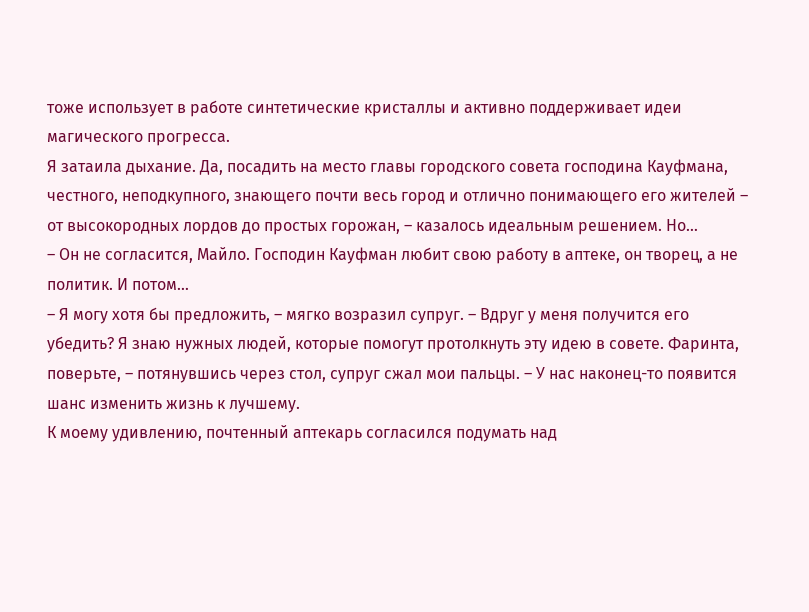тоже использует в работе синтетические кристаллы и активно поддерживает идеи магического прогресса.
Я затаила дыхание. Да, посадить на место главы городского совета господина Кауфмана, честного, неподкупного, знающего почти весь город и отлично понимающего его жителей – от высокородных лордов до простых горожан, – казалось идеальным решением. Но…
– Он не согласится, Майло. Господин Кауфман любит свою работу в аптеке, он творец, а не политик. И потом…
– Я могу хотя бы предложить, – мягко возразил супруг. – Вдруг у меня получится его убедить? Я знаю нужных людей, которые помогут протолкнуть эту идею в совете. Фаринта, поверьте, – потянувшись через стол, супруг сжал мои пальцы. – У нас наконец-то появится шанс изменить жизнь к лучшему.
К моему удивлению, почтенный аптекарь согласился подумать над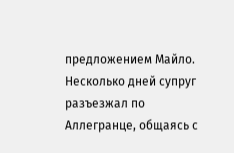предложением Майло. Несколько дней супруг разъезжал по Аллегранце, общаясь с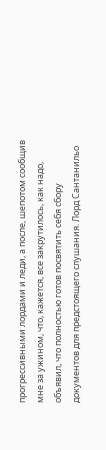прогрессивными лордами и леди, а после, шепотом сообщив мне за ужином, что, кажется, все закрутилось, как надо, объявил, что полностью готов посвятить себя сбору документов для предстоящего слушания. Лорд Сантанильо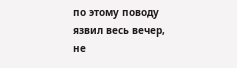по этому поводу язвил весь вечер, не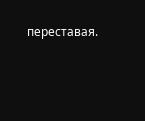переставая.